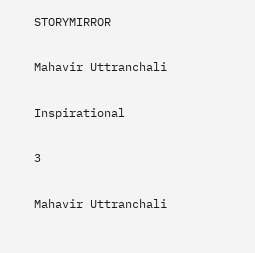STORYMIRROR

Mahavir Uttranchali

Inspirational

3

Mahavir Uttranchali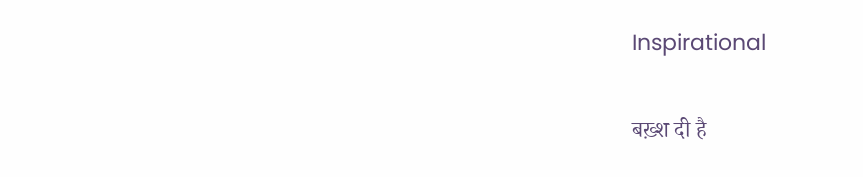Inspirational

बख़्श दी है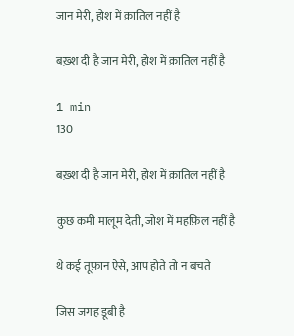जान मेरी, होश में क़ातिल नहीं है

बख़्श दी है जान मेरी, होश में क़ातिल नहीं है

1 min
130

बख़्श दी है जान मेरी, होश में क़ातिल नहीं है

कुछ कमी मालूम देती, जोश में महफ़िल नहीं है

थे कई तूफ़ान ऐसे, आप होते तो न बचते

जिस जगह डूबी है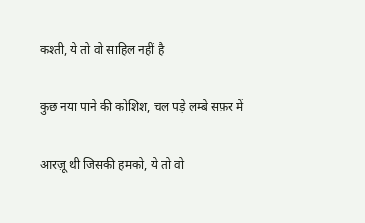कश्ती, ये तो वो साहिल नहीं है

कुछ नया पाने की कोशिश, चल पड़े लम्बे सफ़र में

आरज़ू थी जिसकी हमको, ये तो वो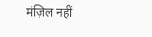मंज़िल नहीं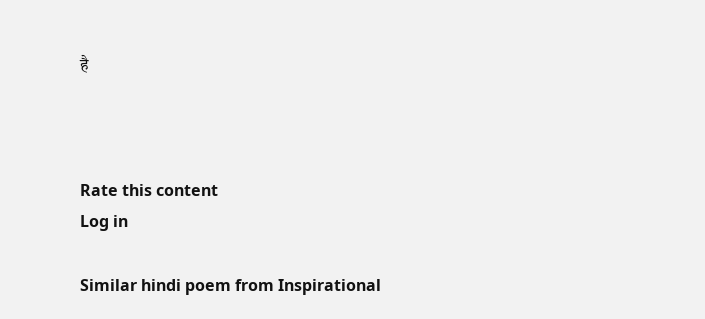है



Rate this content
Log in

Similar hindi poem from Inspirational